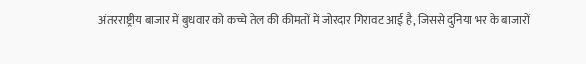अंतरराष्ट्रीय बाजार में बुधवार को कच्चे तेल की कीमतों में जोरदार गिरावट आई है, जिससे दुनिया भर के बाजारों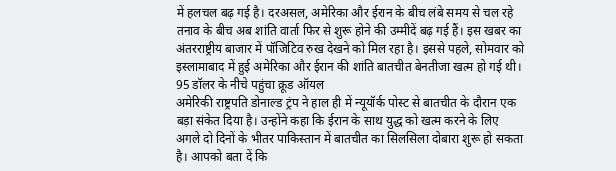में हलचल बढ़ गई है। दरअसल, अमेरिका और ईरान के बीच लंबे समय से चल रहे तनाव के बीच अब शांति वार्ता फिर से शुरू होने की उम्मीदें बढ़ गई हैं। इस खबर का अंतरराष्ट्रीय बाजार में पॉजिटिव रुख देखने को मिल रहा है। इससे पहले, सोमवार को इस्लामाबाद में हुई अमेरिका और ईरान की शांति बातचीत बेनतीजा खत्म हो गई थी।
95 डॉलर के नीचे पहुंचा क्रूड ऑयल
अमेरिकी राष्ट्रपति डोनाल्ड ट्रंप ने हाल ही में न्यूयॉर्क पोस्ट से बातचीत के दौरान एक बड़ा संकेत दिया है। उन्होंने कहा कि ईरान के साथ युद्ध को खत्म करने के लिए अगले दो दिनों के भीतर पाकिस्तान में बातचीत का सिलसिला दोबारा शुरू हो सकता है। आपको बता दें कि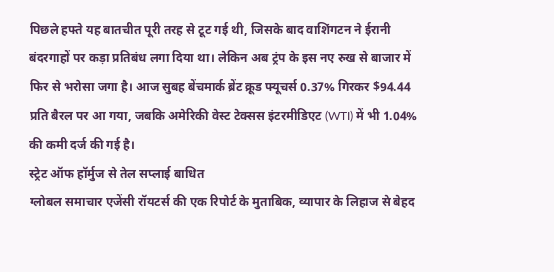पिछले हफ्ते यह बातचीत पूरी तरह से टूट गई थी, जिसके बाद वाशिंगटन ने ईरानी बंदरगाहों पर कड़ा प्रतिबंध लगा दिया था। लेकिन अब ट्रंप के इस नए रुख से बाजार में फिर से भरोसा जगा है। आज सुबह बेंचमार्क ब्रेंट क्रूड फ्यूचर्स 0.37% गिरकर $94.44 प्रति बैरल पर आ गया, जबकि अमेरिकी वेस्ट टेक्सस इंटरमीडिएट (WTI) में भी 1.04% की कमी दर्ज की गई है।
स्ट्रेट ऑफ हॉर्मुज से तेल सप्लाई बाधित
ग्लोबल समाचार एजेंसी रॉयटर्स की एक रिपोर्ट के मुताबिक, व्यापार के लिहाज से बेहद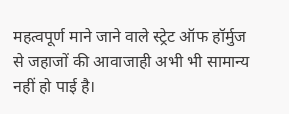महत्वपूर्ण माने जाने वाले स्ट्रेट ऑफ हॉर्मुज से जहाजों की आवाजाही अभी भी सामान्य नहीं हो पाई है।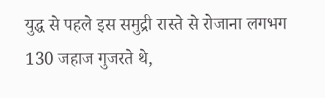युद्ध से पहले इस समुद्री रास्ते से रोजाना लगभग 130 जहाज गुजरते थे,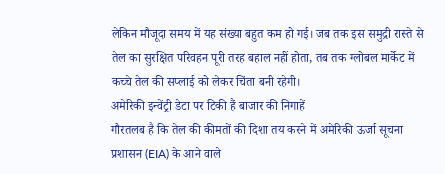लेकिन मौजूदा समय में यह संख्या बहुत कम हो गई। जब तक इस समुद्री रास्ते से तेल का सुरक्षित परिवहन पूरी तरह बहाल नहीं होता, तब तक ग्लोबल मार्केट में कच्चे तेल की सप्लाई को लेकर चिंता बनी रहेगी।
अमेरिकी इन्वेंट्री डेटा पर टिकी हैं बाजार की निगाहें
गौरतलब है कि तेल की कीमतों की दिशा तय करने में अमेरिकी ऊर्जा सूचना प्रशासन (EIA) के आने वाले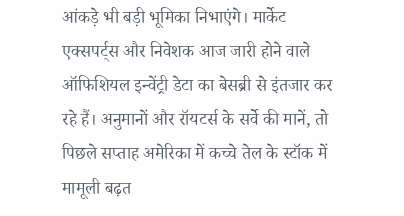आंकड़े भी बड़ी भूमिका निभाएंगे। मार्केट एक्सपर्ट्स और निवेशक आज जारी होने वाले ऑफिशियल इन्वेंट्री डेटा का बेसब्री से इंतजार कर रहे हैं। अनुमानों और रॉयटर्स के सर्वे की मानें, तो पिछले सप्ताह अमेरिका में कच्चे तेल के स्टॉक में मामूली बढ़त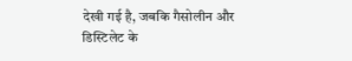देखी गई है, जबकि गैसोलीन और डिस्टिलेट के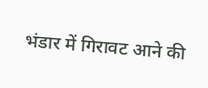भंडार में गिरावट आने की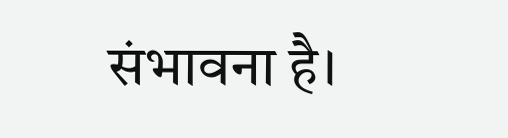संभावना है।